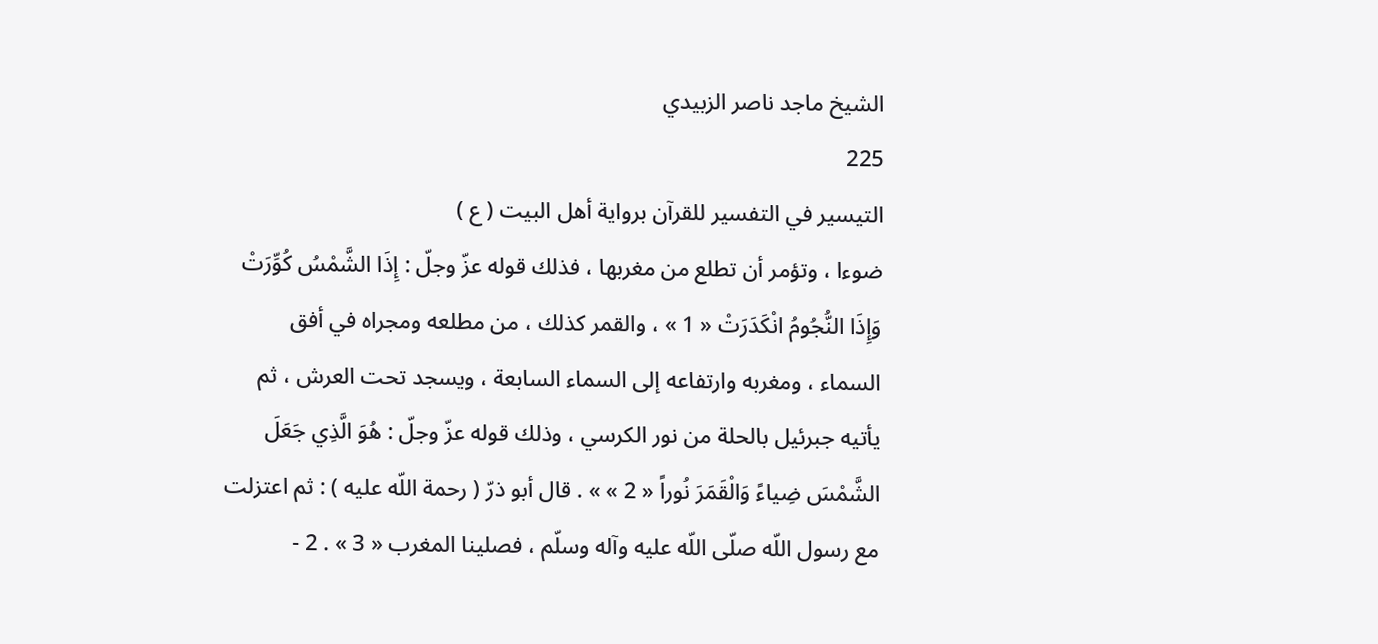الشيخ ماجد ناصر الزبيدي
225
التيسير في التفسير للقرآن برواية أهل البيت ( ع )
ضوءا ، وتؤمر أن تطلع من مغربها ، فذلك قوله عزّ وجلّ : إِذَا الشَّمْسُ كُوِّرَتْ وَإِذَا النُّجُومُ انْكَدَرَتْ « 1 » ، والقمر كذلك ، من مطلعه ومجراه في أفق السماء ، ومغربه وارتفاعه إلى السماء السابعة ، ويسجد تحت العرش ، ثم يأتيه جبرئيل بالحلة من نور الكرسي ، وذلك قوله عزّ وجلّ : هُوَ الَّذِي جَعَلَ الشَّمْسَ ضِياءً وَالْقَمَرَ نُوراً « 2 » » . قال أبو ذرّ ( رحمة اللّه عليه ) : ثم اعتزلت مع رسول اللّه صلّى اللّه عليه وآله وسلّم ، فصلينا المغرب « 3 » . 2 -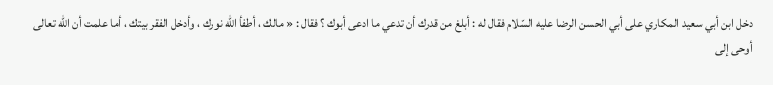دخل ابن أبي سعيد المكاري على أبي الحسن الرضا عليه السّلام فقال له : أبلغ من قدرك أن تدعي ما ادعى أبوك ؟ فقال : « مالك ، أطفأ اللّه نورك ، وأدخل الفقر بيتك ، أما علمت أن اللّه تعالى أوحى إلى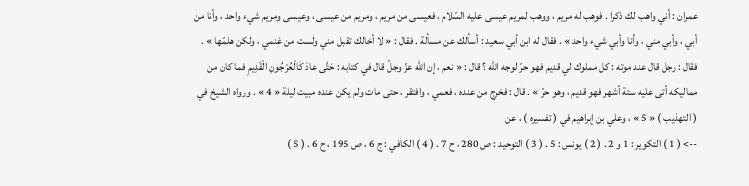عمران : أني واهب لك ذكرا . فوهب له مريم ، ووهب لمريم عيسى عليه السّلام ، فعيسى من مريم ، ومريم من عيسى ، وعيسى ومريم شيء واحد ، وأنا من أبي ، وأبي مني ، وأنا وأبي شيء واحد » . فقال له ابن أبي سعيد : أسألك عن مسألة . فقال : « لا أخالك تقبل مني ولست من غنمي ، ولكن هلمّها » . فقال : رجل قال عند موته : كل مملوك لي قديم فهو حرّ لوجه اللّه ؟ قال : « نعم ، إن اللّه عزّ وجلّ قال في كتابه : حَتَّى عادَ كَالْعُرْجُونِ الْقَدِيمِ فما كان من مماليكه أتى عليه ستة أشهر فهو قديم ، وهو حرّ » . قال : فخرج من عنده ، فعمي ، وافتقر ، حتى مات ولم يكن عنده مبيت ليلة « 4 » . ورواه الشيخ في ( التهذيب ) « 5 » ، وعلي بن إبراهيم في ( تفسيره ) ، عن
--> ( 1 ) التكوير : 1 و 2 . ( 2 ) يونس : 5 . ( 3 ) التوحيد : ص 280 ، ح 7 . ( 4 ) الكافي : ج 6 ، ص 195 ، ح 6 . ( 5 )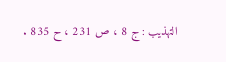التهذيب : ج 8 ، ص 231 ، ح 835 .